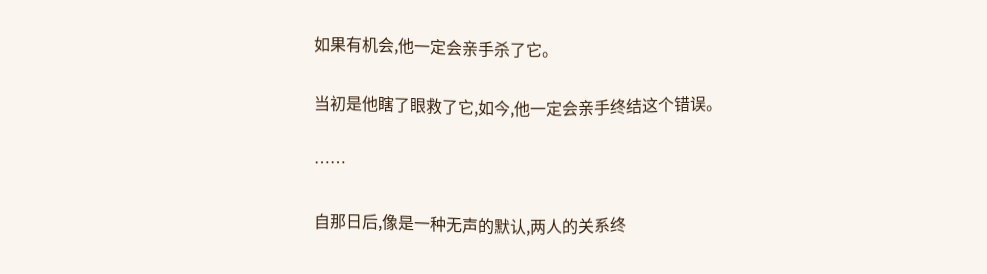如果有机会,他一定会亲手杀了它。

当初是他瞎了眼救了它,如今,他一定会亲手终结这个错误。

……

自那日后,像是一种无声的默认,两人的关系终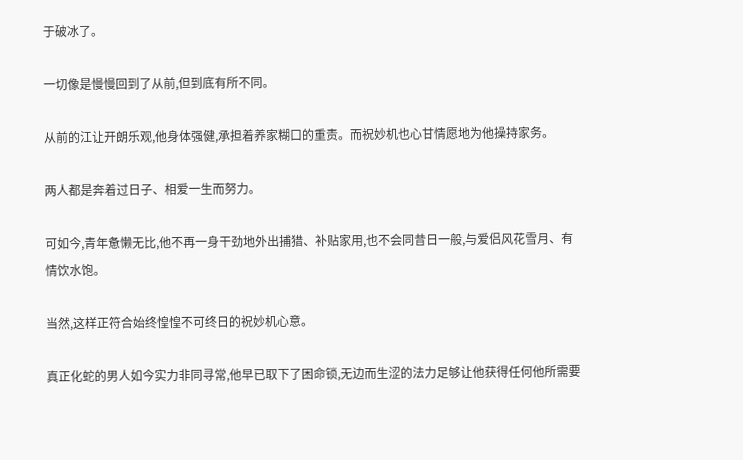于破冰了。

一切像是慢慢回到了从前,但到底有所不同。

从前的江让开朗乐观,他身体强健,承担着养家糊口的重责。而祝妙机也心甘情愿地为他操持家务。

两人都是奔着过日子、相爱一生而努力。

可如今,青年惫懒无比,他不再一身干劲地外出捕猎、补贴家用,也不会同昔日一般,与爱侣风花雪月、有情饮水饱。

当然,这样正符合始终惶惶不可终日的祝妙机心意。

真正化蛇的男人如今实力非同寻常,他早已取下了困命锁,无边而生涩的法力足够让他获得任何他所需要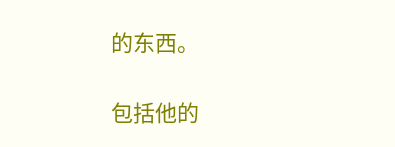的东西。

包括他的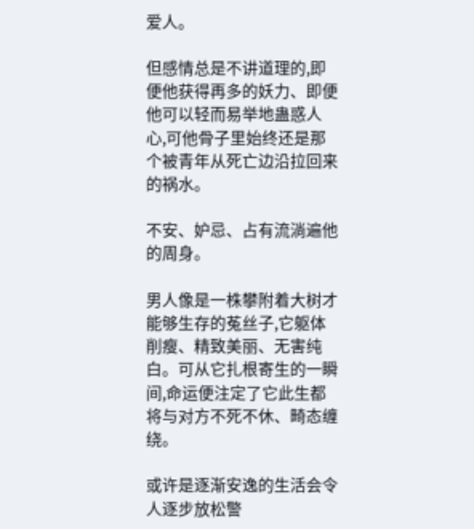爱人。

但感情总是不讲道理的,即便他获得再多的妖力、即便他可以轻而易举地蛊惑人心,可他骨子里始终还是那个被青年从死亡边沿拉回来的祸水。

不安、妒忌、占有流淌遍他的周身。

男人像是一株攀附着大树才能够生存的菟丝子,它躯体削瘦、精致美丽、无害纯白。可从它扎根寄生的一瞬间,命运便注定了它此生都将与对方不死不休、畸态缠绕。

或许是逐渐安逸的生活会令人逐步放松警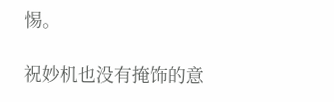惕。

祝妙机也没有掩饰的意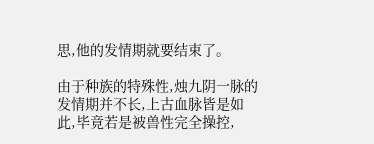思,他的发情期就要结束了。

由于种族的特殊性,烛九阴一脉的发情期并不长,上古血脉皆是如此,毕竟若是被兽性完全操控,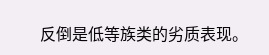反倒是低等族类的劣质表现。